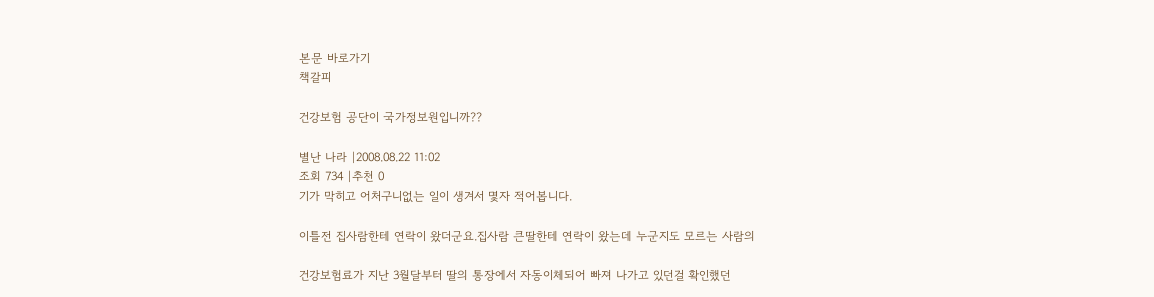본문 바로가기
책갈피

건강보험 공단이 국가정보원입니까??

별난 나라 |2008.08.22 11:02
조회 734 |추천 0
기가 막히고 어처구니없는 일이 생겨서 몇자 적어봅니다.

이틀전 집사람한테 연락이 왔더군요.집사람 큰딸한테 연락이 왔는데 누군지도 모르는 사람의

건강보험료가 지난 3월달부터 딸의 통장에서 자동이체되어 빠져 나가고 있던걸 확인했던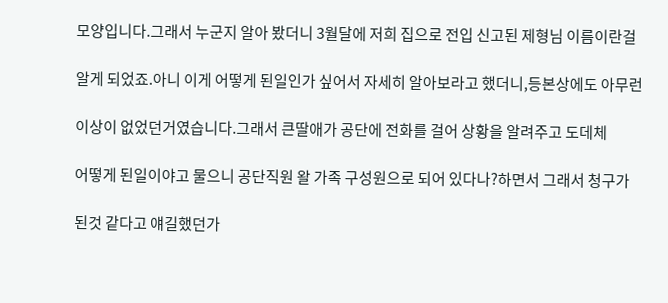모양입니다.그래서 누군지 알아 봤더니 3월달에 저희 집으로 전입 신고된 제형님 이름이란걸

알게 되었죠.아니 이게 어떻게 된일인가 싶어서 자세히 알아보라고 했더니,등본상에도 아무런

이상이 없었던거였습니다.그래서 큰딸애가 공단에 전화를 걸어 상황을 알려주고 도데체

어떻게 된일이야고 물으니 공단직원 왈 가족 구성원으로 되어 있다나?하면서 그래서 청구가

된것 같다고 얘길했던가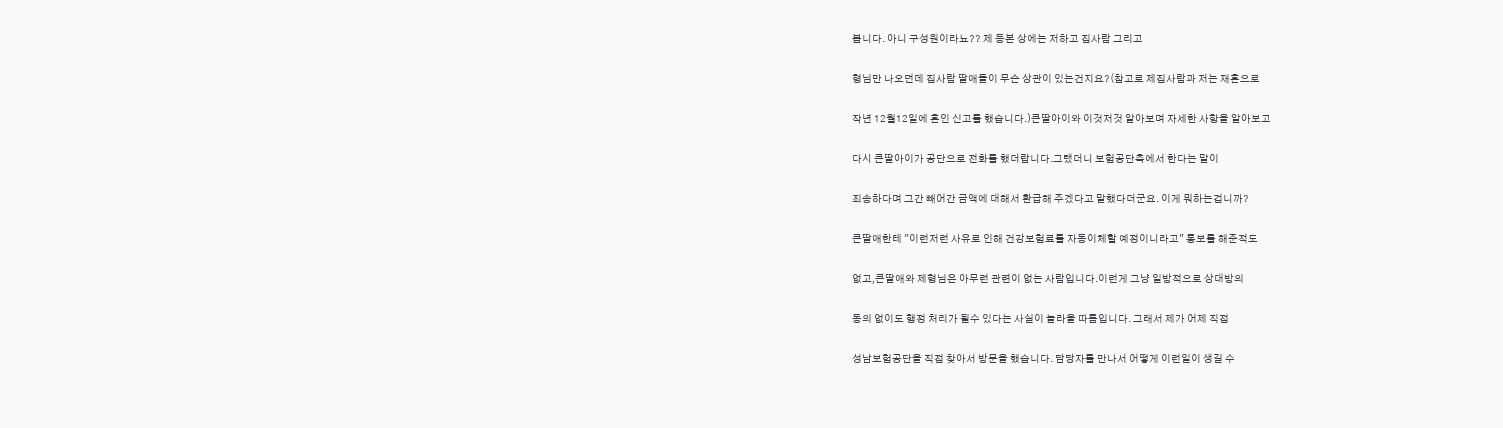봅니다. 아니 구성원이라뇨?? 제 등본 상에는 저하고 집사람 그리고

형님만 나오던데 집사람 딸애들이 무슨 상관이 있는건지요?(참고로 제집사람과 저는 재혼으로

작년 12월12일에 혼인 신고를 했습니다.)큰딸아이와 이것저것 알아보며 자세한 사항을 알아보고

다시 큰딸아이가 공단으로 전화를 했더랍니다.그랬더니 보험공단측에서 한다는 말이

죄송하다며 그간 빼어간 금액에 대해서 환급해 주겠다고 말했다더군요. 이게 뭐하는겁니까?

큰딸애한테 "이런저런 사유로 인해 건강보험료를 자동이체할 예정이니라고" 통보를 해준적도

없고,큰딸애와 제형님은 아무런 관련이 없는 사람입니다.이런게 그냥 일방적으로 상대방의

동의 없이도 행정 처리가 될수 있다는 사실이 놀라울 따름입니다. 그래서 제가 어제 직접

성남보험공단을 직접 찾아서 방문을 했습니다. 담당자를 만나서 어떻게 이런일이 생길 수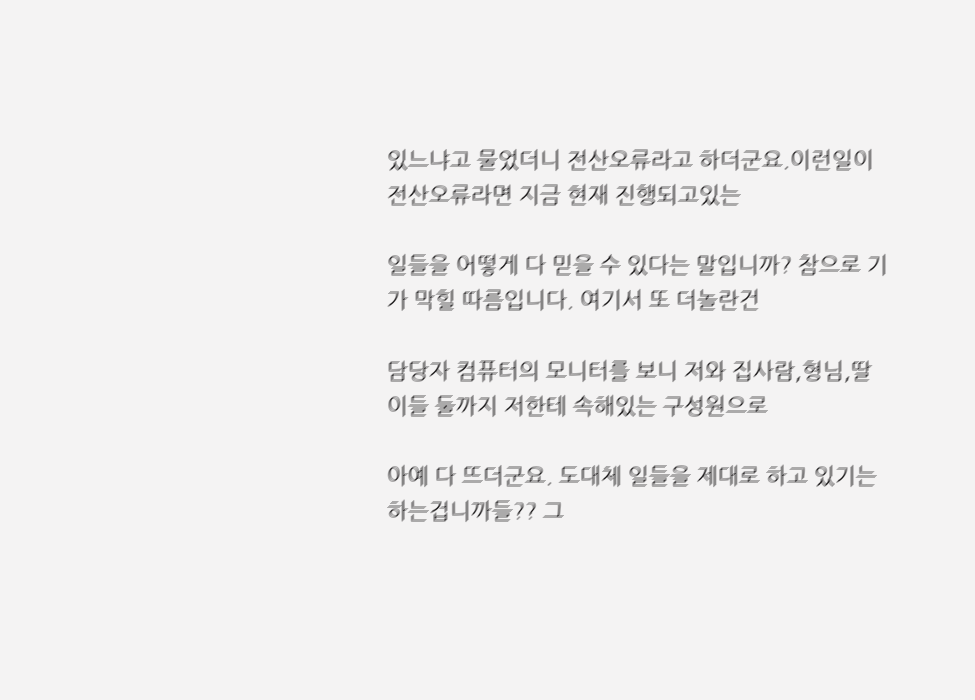있느냐고 물었더니 전산오류라고 하더군요.이런일이 전산오류라면 지금 현재 진행되고있는

일들을 어떻게 다 믿을 수 있다는 말입니까? 참으로 기가 막힐 따름입니다. 여기서 또 더놀란건

담당자 컴퓨터의 모니터를 보니 저와 집사람,형님,딸이들 둘까지 저한테 속해있는 구성원으로

아예 다 뜨더군요. 도대체 일들을 제대로 하고 있기는 하는겁니까들?? 그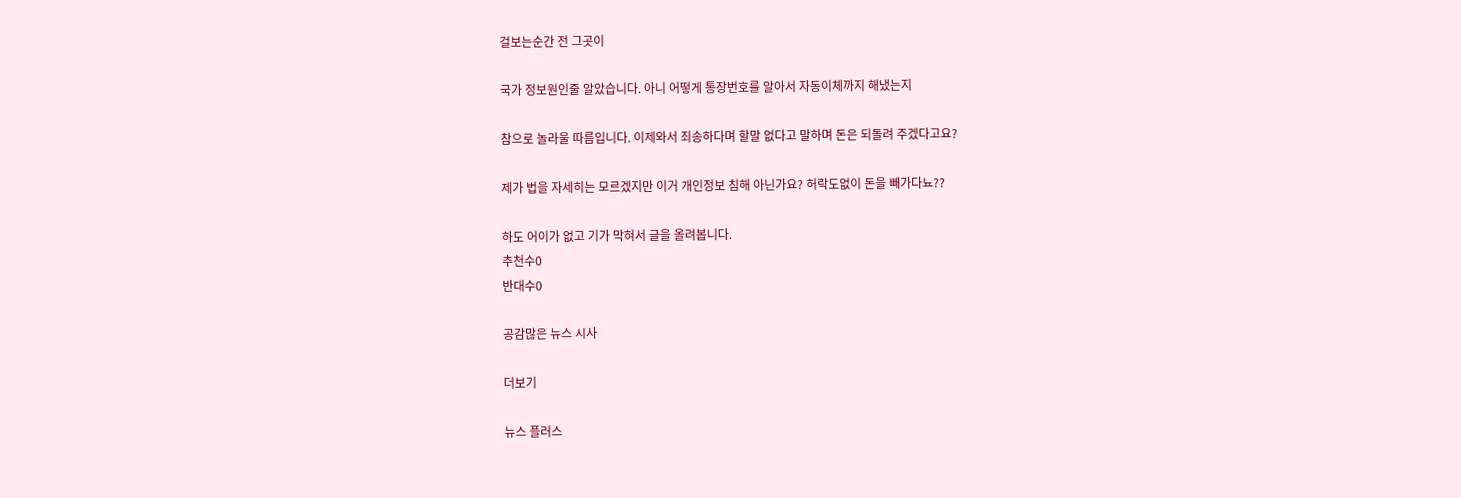걸보는순간 전 그곳이

국가 정보원인줄 알았습니다. 아니 어떻게 통장번호를 알아서 자동이체까지 해냈는지

참으로 놀라울 따름입니다. 이제와서 죄송하다며 할말 없다고 말하며 돈은 되돌려 주겠다고요?

제가 법을 자세히는 모르겠지만 이거 개인정보 침해 아닌가요? 허락도없이 돈을 빼가다뇨??

하도 어이가 없고 기가 막혀서 글을 올려봅니다.
추천수0
반대수0

공감많은 뉴스 시사

더보기

뉴스 플러스